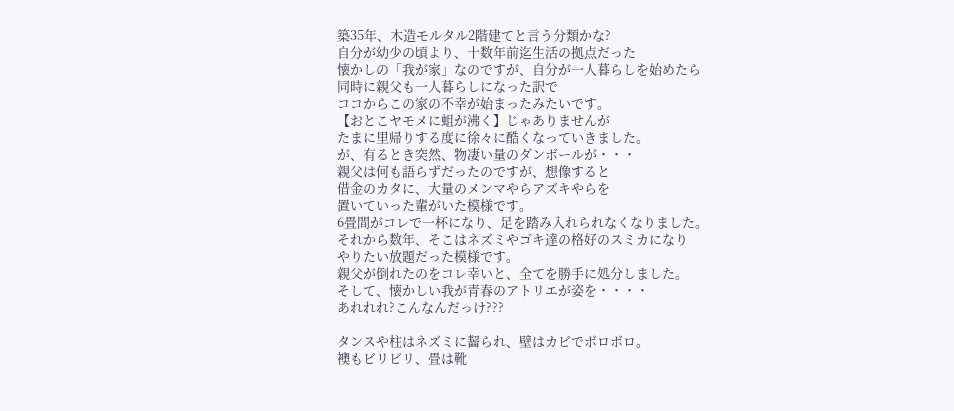築35年、木造モルタル2階建てと言う分類かな?
自分が幼少の頃より、十数年前迄生活の拠点だった
懐かしの「我が家」なのですが、自分が一人暮らしを始めたら
同時に親父も一人暮らしになった訳で
ココからこの家の不幸が始まったみたいです。
【おとこヤモメに蛆が沸く】じゃありませんが
たまに里帰りする度に徐々に酷くなっていきました。
が、有るとき突然、物凄い量のダンボールが・・・
親父は何も語らずだったのですが、想像すると
借金のカタに、大量のメンマやらアズキやらを
置いていった輩がいた模様です。
6畳間がコレで一杯になり、足を踏み入れられなくなりました。
それから数年、そこはネズミやゴキ達の格好のスミカになり
やりたい放題だった模様です。
親父が倒れたのをコレ幸いと、全てを勝手に処分しました。
そして、懐かしい我が青春のアトリエが姿を・・・・
あれれれ?こんなんだっけ???

タンスや柱はネズミに齧られ、壁はカビでボロボロ。
襖もビリビリ、畳は靴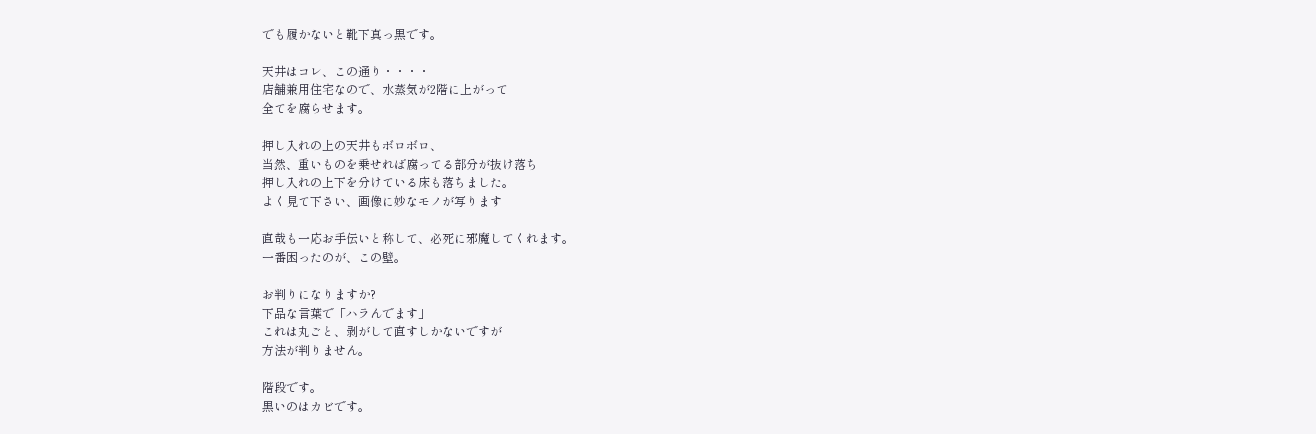でも履かないと靴下真っ黒です。

天井はコレ、この通り・・・・
店舗兼用住宅なので、水蒸気が2階に上がって
全てを腐らせます。

押し入れの上の天井もボロボロ、
当然、重いものを乗せれば腐ってる部分が抜け落ち
押し入れの上下を分けている床も落ちました。
よく見て下さい、画像に妙なモノが写ります

直哉も一応お手伝いと称して、必死に邪魔してくれます。
一番困ったのが、この壁。

お判りになりますか?
下品な言葉で「ハラんでます」
これは丸ごと、剥がして直すしかないですが
方法が判りません。

階段です。
黒いのはカビです。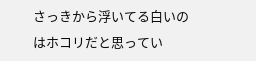さっきから浮いてる白いのはホコリだと思ってい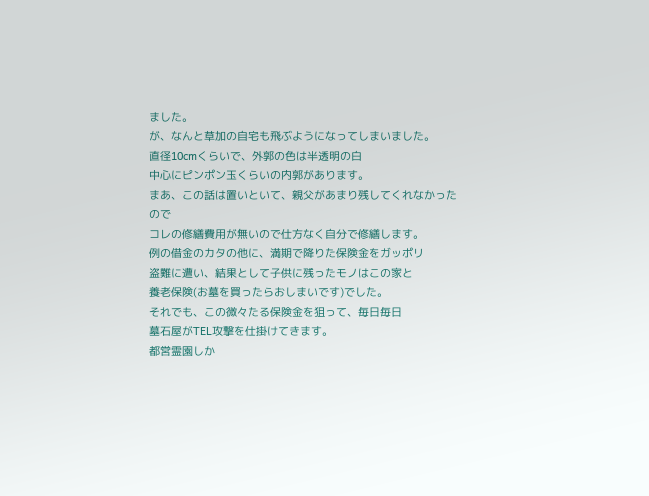ました。
が、なんと草加の自宅も飛ぶようになってしまいました。
直径10cmくらいで、外郭の色は半透明の白
中心にピンポン玉くらいの内郭があります。
まあ、この話は置いといて、親父があまり残してくれなかったので
コレの修繕費用が無いので仕方なく自分で修繕します。
例の借金のカタの他に、満期で降りた保険金をガッポリ
盗難に遭い、結果として子供に残ったモノはこの家と
養老保険(お墓を買ったらおしまいです)でした。
それでも、この微々たる保険金を狙って、毎日毎日
墓石屋がTEL攻撃を仕掛けてきます。
都営霊園しか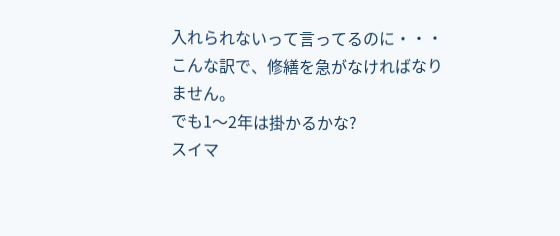入れられないって言ってるのに・・・
こんな訳で、修繕を急がなければなりません。
でも1〜2年は掛かるかな?
スイマ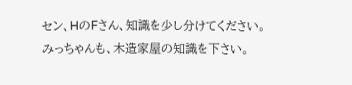セン、HのFさん、知識を少し分けてください。
みっちゃんも、木造家屋の知識を下さい。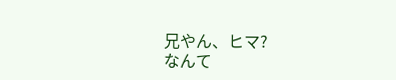兄やん、ヒマ?
なんて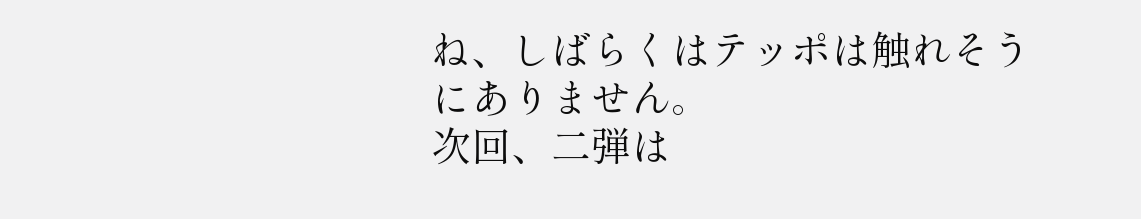ね、しばらくはテッポは触れそうにありません。
次回、二弾は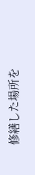修繕した場所を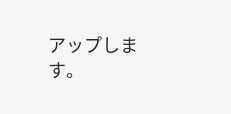アップします。